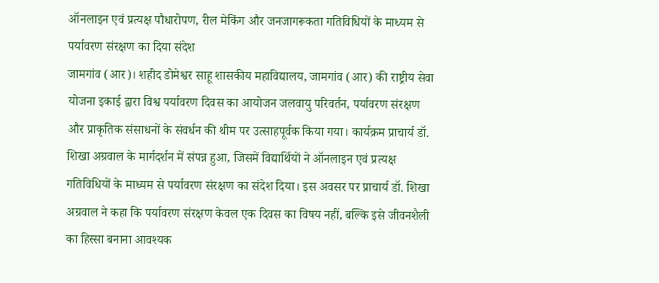ऑनलाइन एवं प्रत्यक्ष पौधारोपण, रील मेकिंग और जनजागरूकता गतिविधियों के माध्यम से पर्यावरण संरक्षण का दिया संदेश
जामगांव (आर)। शहीद डोमेश्वर साहू शासकीय महाविद्यालय, जामगांव (आर) की राष्ट्रीय सेवा योजना इकाई द्वारा विश्व पर्यावरण दिवस का आयोजन जलवायु परिवर्तन, पर्यावरण संरक्षण और प्राकृतिक संसाधनों के संवर्धन की थीम पर उत्साहपूर्वक किया गया। कार्यक्रम प्राचार्य डॉ. शिखा अग्रवाल के मार्गदर्शन में संपन्न हुआ, जिसमें विद्यार्थियों ने ऑनलाइन एवं प्रत्यक्ष गतिविधियों के माध्यम से पर्यावरण संरक्षण का संदेश दिया। इस अवसर पर प्राचार्य डॉ. शिखा अग्रवाल ने कहा कि पर्यावरण संरक्षण केवल एक दिवस का विषय नहीं, बल्कि इसे जीवनशैली का हिस्सा बनाना आवश्यक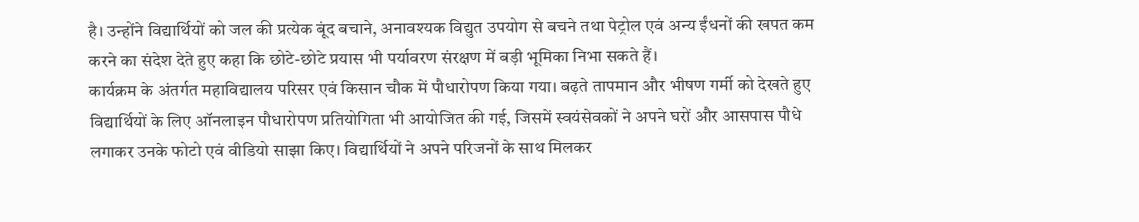है। उन्होंने विद्यार्थियों को जल की प्रत्येक बूंद बचाने, अनावश्यक विद्युत उपयोग से बचने तथा पेट्रोल एवं अन्य ईंधनों की खपत कम करने का संदेश देते हुए कहा कि छोटे-छोटे प्रयास भी पर्यावरण संरक्षण में बड़ी भूमिका निभा सकते हैं।
कार्यक्रम के अंतर्गत महाविद्यालय परिसर एवं किसान चौक में पौधारोपण किया गया। बढ़ते तापमान और भीषण गर्मी को देखते हुए विद्यार्थियों के लिए ऑनलाइन पौधारोपण प्रतियोगिता भी आयोजित की गई, जिसमें स्वयंसेवकों ने अपने घरों और आसपास पौधे लगाकर उनके फोटो एवं वीडियो साझा किए। विद्यार्थियों ने अपने परिजनों के साथ मिलकर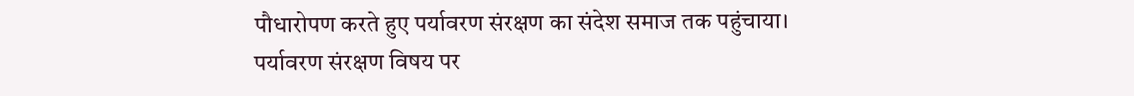पौधारोपण करते हुए पर्यावरण संरक्षण का संदेश समाज तक पहुंचाया।
पर्यावरण संरक्षण विषय पर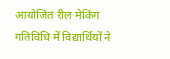आयोजित रील मेकिंग गतिविधि में विद्यार्थियों ने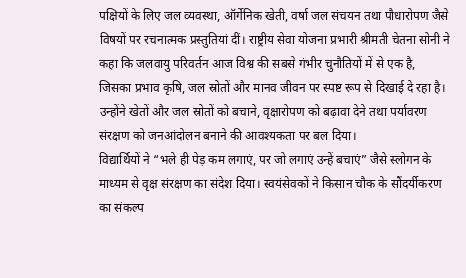पक्षियों के लिए जल व्यवस्था, ऑर्गेनिक खेती, वर्षा जल संचयन तथा पौधारोपण जैसे विषयों पर रचनात्मक प्रस्तुतियां दीं। राष्ट्रीय सेवा योजना प्रभारी श्रीमती चेतना सोनी ने कहा कि जलवायु परिवर्तन आज विश्व की सबसे गंभीर चुनौतियों में से एक है, जिसका प्रभाव कृषि, जल स्रोतों और मानव जीवन पर स्पष्ट रूप से दिखाई दे रहा है। उन्होंने खेतों और जल स्रोतों को बचाने, वृक्षारोपण को बढ़ावा देने तथा पर्यावरण संरक्षण को जनआंदोलन बनाने की आवश्यकता पर बल दिया।
विद्यार्थियों ने “भले ही पेड़ कम लगाएं, पर जो लगाएं उन्हें बचाएं” जैसे स्लोगन के माध्यम से वृक्ष संरक्षण का संदेश दिया। स्वयंसेवकों ने किसान चौक के सौंदर्यीकरण का संकल्प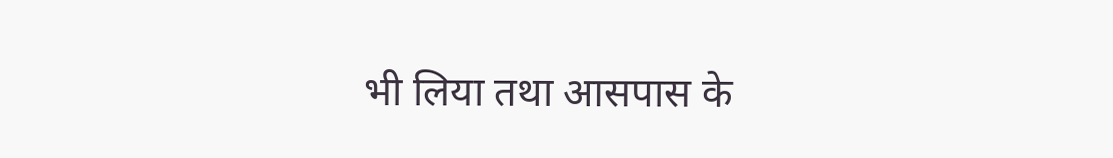भी लिया तथा आसपास के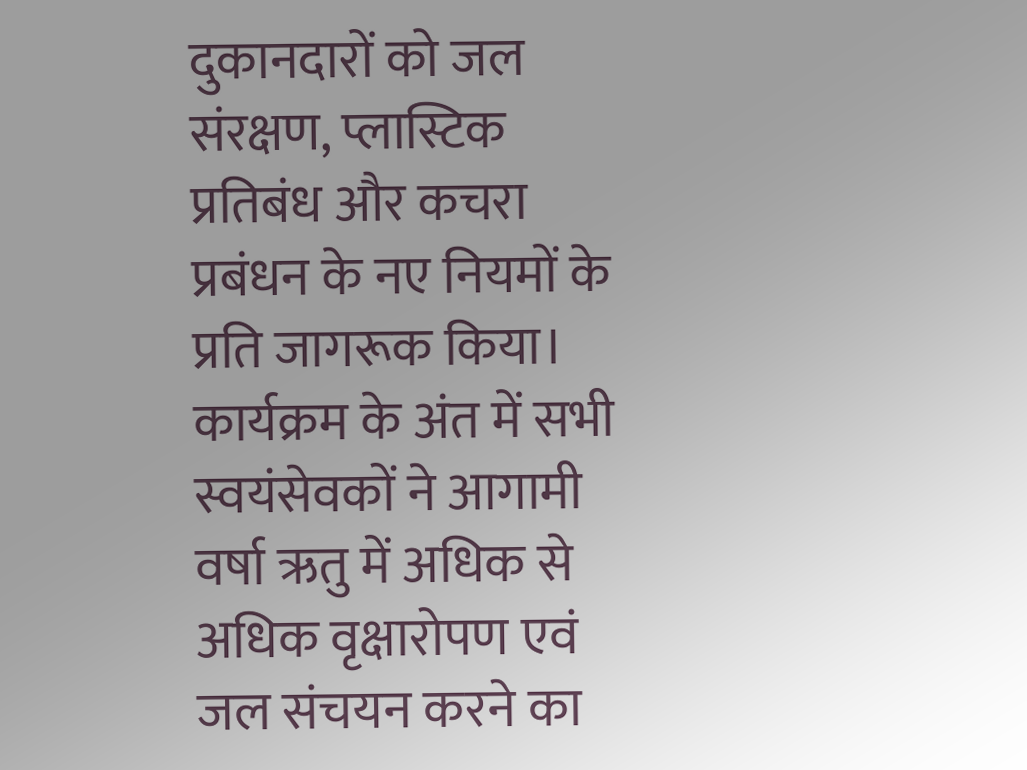दुकानदारों को जल संरक्षण, प्लास्टिक प्रतिबंध और कचरा प्रबंधन के नए नियमों के प्रति जागरूक किया। कार्यक्रम के अंत में सभी स्वयंसेवकों ने आगामी वर्षा ऋतु में अधिक से अधिक वृक्षारोपण एवं जल संचयन करने का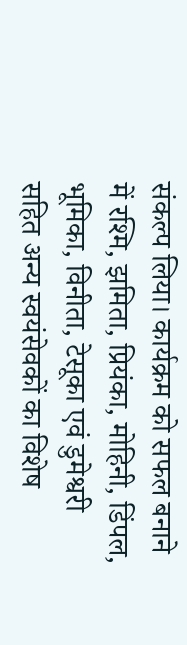संकल्प लिया। कार्यक्रम को सफल बनाने में रश्मि, झमिता, प्रियंका, मोहिनी, डिंपल, भूमिका, विनीता, टेसूका एवं डुमेश्वरी सहित अन्य स्वयंसेवकों का विशेष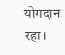योगदान रहा।